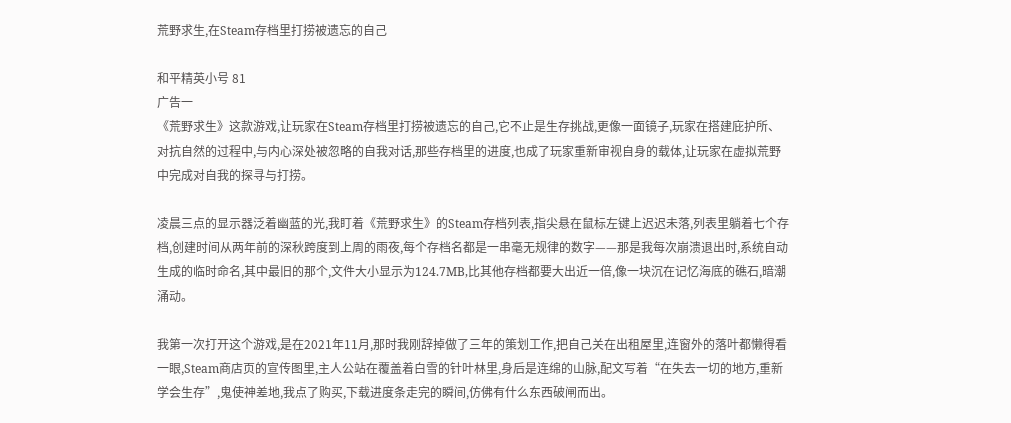荒野求生,在Steam存档里打捞被遗忘的自己

和平精英小号 81
广告一
《荒野求生》这款游戏,让玩家在Steam存档里打捞被遗忘的自己,它不止是生存挑战,更像一面镜子,玩家在搭建庇护所、对抗自然的过程中,与内心深处被忽略的自我对话,那些存档里的进度,也成了玩家重新审视自身的载体,让玩家在虚拟荒野中完成对自我的探寻与打捞。

凌晨三点的显示器泛着幽蓝的光,我盯着《荒野求生》的Steam存档列表,指尖悬在鼠标左键上迟迟未落,列表里躺着七个存档,创建时间从两年前的深秋跨度到上周的雨夜,每个存档名都是一串毫无规律的数字——那是我每次崩溃退出时,系统自动生成的临时命名,其中最旧的那个,文件大小显示为124.7MB,比其他存档都要大出近一倍,像一块沉在记忆海底的礁石,暗潮涌动。

我第一次打开这个游戏,是在2021年11月,那时我刚辞掉做了三年的策划工作,把自己关在出租屋里,连窗外的落叶都懒得看一眼,Steam商店页的宣传图里,主人公站在覆盖着白雪的针叶林里,身后是连绵的山脉,配文写着“在失去一切的地方,重新学会生存”,鬼使神差地,我点了购买,下载进度条走完的瞬间,仿佛有什么东西破闸而出。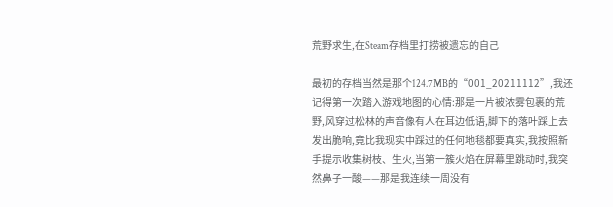荒野求生,在Steam存档里打捞被遗忘的自己

最初的存档当然是那个124.7MB的“001_20211112”,我还记得第一次踏入游戏地图的心情:那是一片被浓雾包裹的荒野,风穿过松林的声音像有人在耳边低语,脚下的落叶踩上去发出脆响,竟比我现实中踩过的任何地毯都要真实,我按照新手提示收集树枝、生火,当第一簇火焰在屏幕里跳动时,我突然鼻子一酸——那是我连续一周没有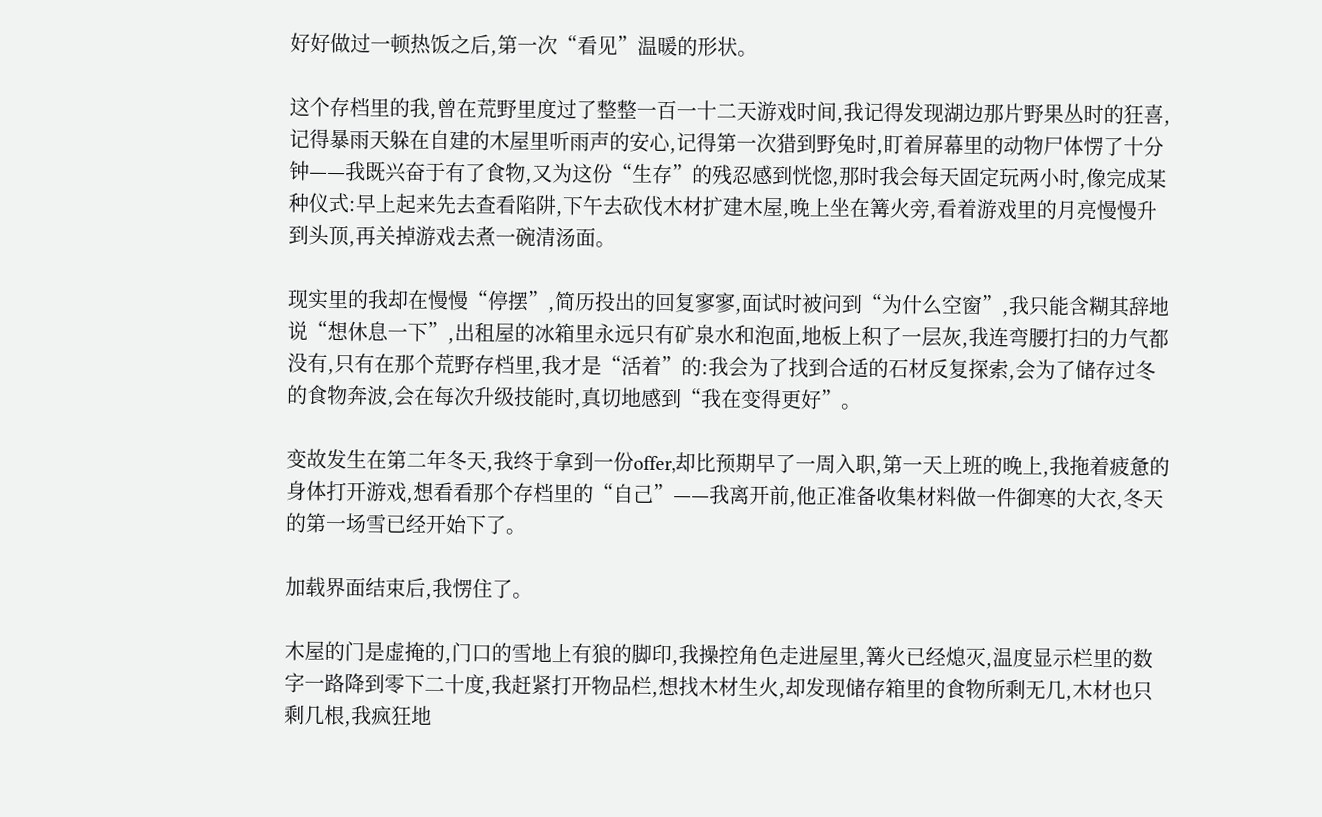好好做过一顿热饭之后,第一次“看见”温暖的形状。

这个存档里的我,曾在荒野里度过了整整一百一十二天游戏时间,我记得发现湖边那片野果丛时的狂喜,记得暴雨天躲在自建的木屋里听雨声的安心,记得第一次猎到野兔时,盯着屏幕里的动物尸体愣了十分钟——我既兴奋于有了食物,又为这份“生存”的残忍感到恍惚,那时我会每天固定玩两小时,像完成某种仪式:早上起来先去查看陷阱,下午去砍伐木材扩建木屋,晚上坐在篝火旁,看着游戏里的月亮慢慢升到头顶,再关掉游戏去煮一碗清汤面。

现实里的我却在慢慢“停摆”,简历投出的回复寥寥,面试时被问到“为什么空窗”,我只能含糊其辞地说“想休息一下”,出租屋的冰箱里永远只有矿泉水和泡面,地板上积了一层灰,我连弯腰打扫的力气都没有,只有在那个荒野存档里,我才是“活着”的:我会为了找到合适的石材反复探索,会为了储存过冬的食物奔波,会在每次升级技能时,真切地感到“我在变得更好”。

变故发生在第二年冬天,我终于拿到一份offer,却比预期早了一周入职,第一天上班的晚上,我拖着疲惫的身体打开游戏,想看看那个存档里的“自己”——我离开前,他正准备收集材料做一件御寒的大衣,冬天的第一场雪已经开始下了。

加载界面结束后,我愣住了。

木屋的门是虚掩的,门口的雪地上有狼的脚印,我操控角色走进屋里,篝火已经熄灭,温度显示栏里的数字一路降到零下二十度,我赶紧打开物品栏,想找木材生火,却发现储存箱里的食物所剩无几,木材也只剩几根,我疯狂地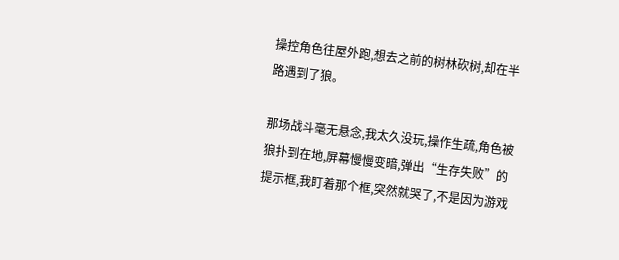操控角色往屋外跑,想去之前的树林砍树,却在半路遇到了狼。

那场战斗毫无悬念,我太久没玩,操作生疏,角色被狼扑到在地,屏幕慢慢变暗,弹出“生存失败”的提示框,我盯着那个框,突然就哭了,不是因为游戏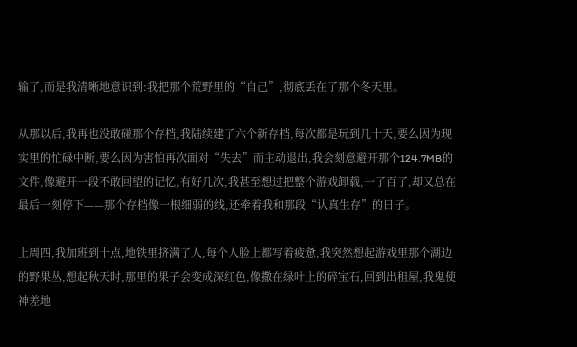输了,而是我清晰地意识到:我把那个荒野里的“自己”,彻底丢在了那个冬天里。

从那以后,我再也没敢碰那个存档,我陆续建了六个新存档,每次都是玩到几十天,要么因为现实里的忙碌中断,要么因为害怕再次面对“失去”而主动退出,我会刻意避开那个124.7MB的文件,像避开一段不敢回望的记忆,有好几次,我甚至想过把整个游戏卸载,一了百了,却又总在最后一刻停下——那个存档像一根细弱的线,还牵着我和那段“认真生存”的日子。

上周四,我加班到十点,地铁里挤满了人,每个人脸上都写着疲惫,我突然想起游戏里那个湖边的野果丛,想起秋天时,那里的果子会变成深红色,像撒在绿叶上的碎宝石,回到出租屋,我鬼使神差地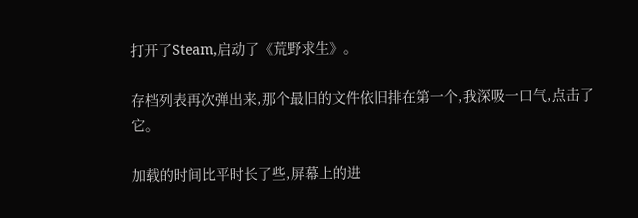打开了Steam,启动了《荒野求生》。

存档列表再次弹出来,那个最旧的文件依旧排在第一个,我深吸一口气,点击了它。

加载的时间比平时长了些,屏幕上的进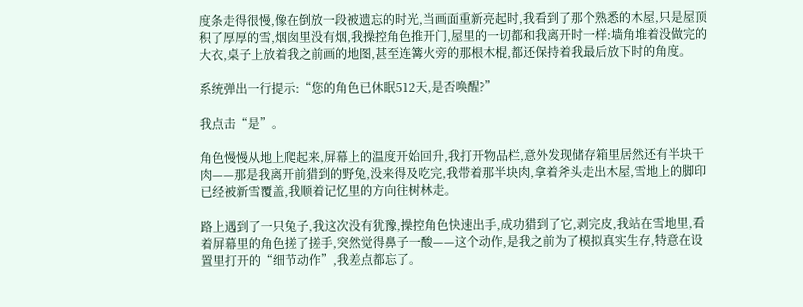度条走得很慢,像在倒放一段被遗忘的时光,当画面重新亮起时,我看到了那个熟悉的木屋,只是屋顶积了厚厚的雪,烟囱里没有烟,我操控角色推开门,屋里的一切都和我离开时一样:墙角堆着没做完的大衣,桌子上放着我之前画的地图,甚至连篝火旁的那根木棍,都还保持着我最后放下时的角度。

系统弹出一行提示:“您的角色已休眠512天,是否唤醒?”

我点击“是”。

角色慢慢从地上爬起来,屏幕上的温度开始回升,我打开物品栏,意外发现储存箱里居然还有半块干肉——那是我离开前猎到的野兔,没来得及吃完,我带着那半块肉,拿着斧头走出木屋,雪地上的脚印已经被新雪覆盖,我顺着记忆里的方向往树林走。

路上遇到了一只兔子,我这次没有犹豫,操控角色快速出手,成功猎到了它,剥完皮,我站在雪地里,看着屏幕里的角色搓了搓手,突然觉得鼻子一酸——这个动作,是我之前为了模拟真实生存,特意在设置里打开的“细节动作”,我差点都忘了。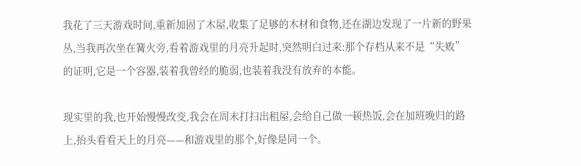我花了三天游戏时间,重新加固了木屋,收集了足够的木材和食物,还在湖边发现了一片新的野果丛,当我再次坐在篝火旁,看着游戏里的月亮升起时,突然明白过来:那个存档从来不是“失败”的证明,它是一个容器,装着我曾经的脆弱,也装着我没有放弃的本能。

现实里的我,也开始慢慢改变,我会在周末打扫出租屋,会给自己做一顿热饭,会在加班晚归的路上,抬头看看天上的月亮——和游戏里的那个,好像是同一个。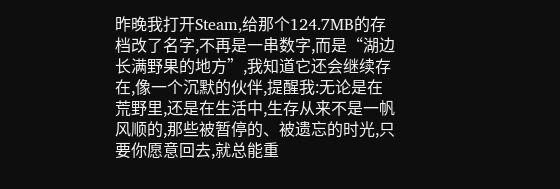昨晚我打开Steam,给那个124.7MB的存档改了名字,不再是一串数字,而是“湖边长满野果的地方”,我知道它还会继续存在,像一个沉默的伙伴,提醒我:无论是在荒野里,还是在生活中,生存从来不是一帆风顺的,那些被暂停的、被遗忘的时光,只要你愿意回去,就总能重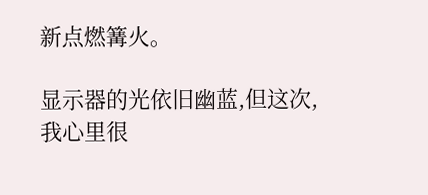新点燃篝火。

显示器的光依旧幽蓝,但这次,我心里很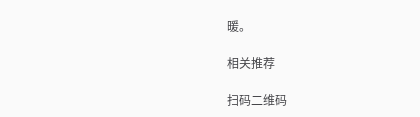暖。

相关推荐

扫码二维码